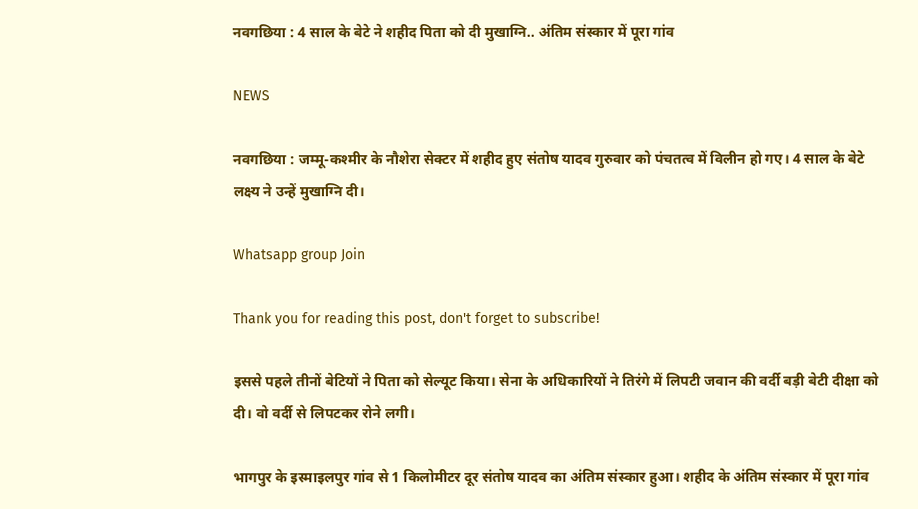नवगछिया : 4 साल के बेटे ने शहीद पिता को दी मुखाग्नि.. अंतिम संस्कार में पूरा गांव

NEWS

नवगछिया : जम्मू-कश्मीर के नौशेरा सेक्टर में शहीद हुए संतोष यादव गुरुवार को पंचतत्व में विलीन हो गए। 4 साल के बेटे लक्ष्य ने उन्हें मुखाग्नि दी।

Whatsapp group Join

Thank you for reading this post, don't forget to subscribe!

इससे पहले तीनों बेटियों ने पिता को सेल्यूट किया। सेना के अधिकारियों ने तिरंगे में लिपटी जवान की वर्दी बड़ी बेटी दीक्षा को दी। वो वर्दी से लिपटकर रोने लगी।

भागपुर के इस्माइलपुर गांव से 1 किलोमीटर दूर संतोष यादव का अंतिम संस्कार हुआ। शहीद के अंतिम संस्कार में पूरा गांव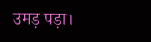उमड़ पड़ा।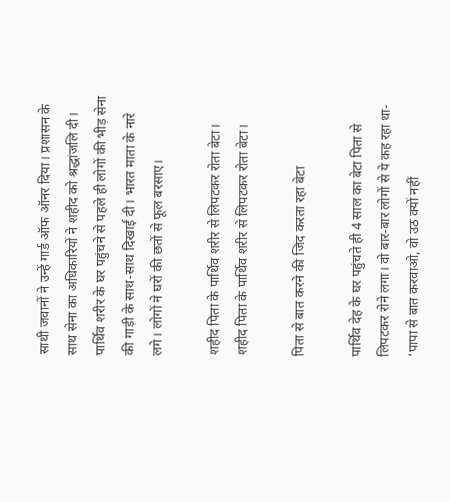साथी जवानों ने उन्हें गार्ड ऑफ ऑनर दिया। प्रशासन के साथ सेना का अधिकारियों ने शहीद को श्रद्धांजलि दी। पार्थिव शरीर के घर पहुंचने से पहले ही लोगों की भीड़ सेना की गाड़ी के साथ-साथ दिखाई दी। भारत माता के नारे लगे। लोगों ने घरों की छतों से फूल बरसाए।

शहीद पिता के पार्थिव शरीर से लिपटकर रोता बेटा।
शहीद पिता के पार्थिव शरीर से लिपटकर रोता बेटा।

पिता से बात करने की जिद करता रहा बेटा

पार्थिव देह के घर पहुंचते ही 4 साल का बेटा पिता से लिपटकर रोने लगा। वो बार-बार लोगों से ये कह रहा था- ‘पापा से बात करवाओ, वो उठ क्यों नहीं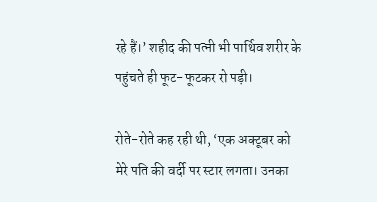रहे हैं।’ शहीद की पत्नी भी पार्थिव शरीर के पहुंचते ही फूट-फूटकर रो पड़ी।

रोते-रोते कह रही थी, ‘एक अक्टूबर को मेरे पति की वर्दी पर स्टार लगता। उनका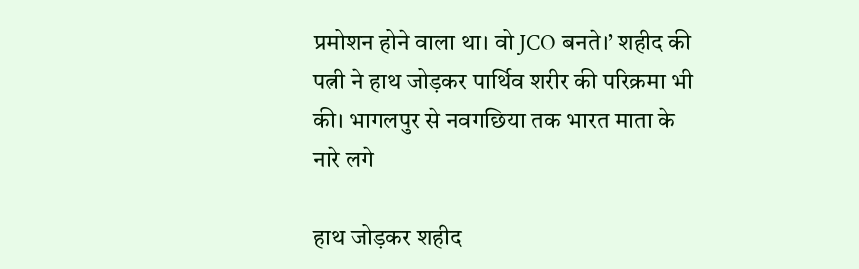प्रमोशन होने वाला था। वो JCO बनते।’ शहीद की पत्नी ने हाथ जोड़कर पार्थिव शरीर की परिक्रमा भी की। भागलपुर से नवगछिया तक भारत माता के नारे लगे

हाथ जोड़कर शहीद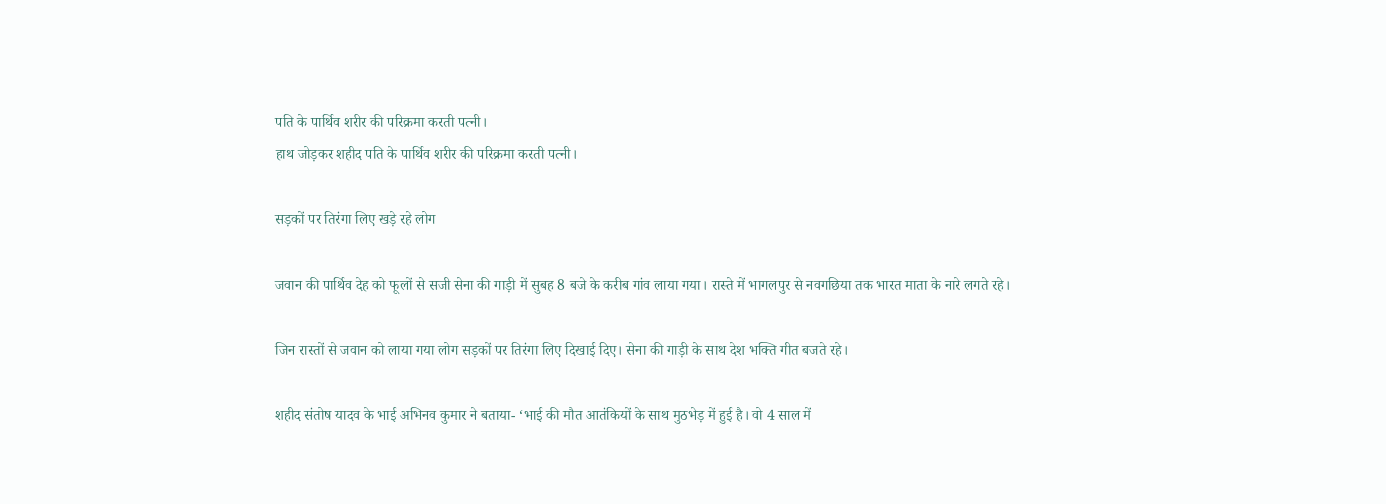पति के पार्थिव शरीर की परिक्रमा करती पत्नी।
हाथ जोड़कर शहीद पति के पार्थिव शरीर की परिक्रमा करती पत्नी।

सड़कों पर तिरंगा लिए खड़े रहे लोग

जवान की पार्थिव देह को फूलों से सजी सेना की गाड़ी में सुबह 8 बजे के करीब गांव लाया गया। रास्ते में भागलपुर से नवगछिया तक भारत माता के नारे लगते रहे।

जिन रास्तों से जवान को लाया गया लोग सड़कों पर तिरंगा लिए दिखाई दिए। सेना की गाड़ी के साथ देश भक्ति गीत बजते रहे।

शहीद संतोष यादव के भाई अभिनव कुमार ने बताया- ‘भाई की मौत आतंकियों के साथ मुठभेड़ में हुई है। वो 4 साल में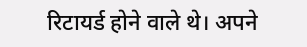रिटायर्ड होने वाले थे। अपने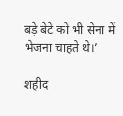बड़े बेटे को भी सेना में भेजना चाहते थे।’

शहीद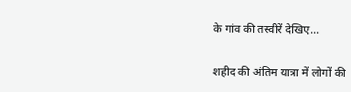के गांव की तस्वीरें देखिए…

शहीद की अंतिम यात्रा में लोगों की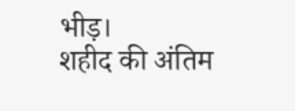भीड़।
शहीद की अंतिम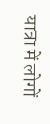यात्रा में लोगों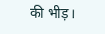की भीड़।